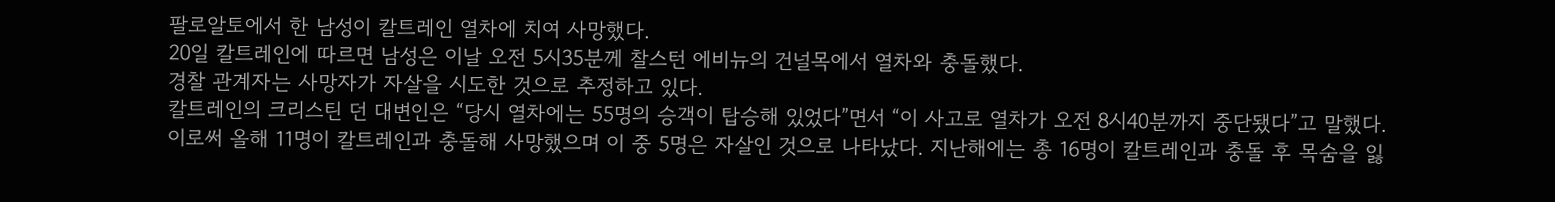팔로알토에서 한 남성이 칼트레인 열차에 치여 사망했다.
20일 칼트레인에 따르면 남성은 이날 오전 5시35분께 찰스턴 에비뉴의 건널목에서 열차와 충돌했다.
경찰 관계자는 사망자가 자살을 시도한 것으로 추정하고 있다.
칼트레인의 크리스틴 던 대변인은 “당시 열차에는 55명의 승객이 탑승해 있었다”면서 “이 사고로 열차가 오전 8시40분까지 중단됐다”고 말했다.
이로써 올해 11명이 칼트레인과 충돌해 사망했으며 이 중 5명은 자살인 것으로 나타났다. 지난해에는 총 16명이 칼트레인과 충돌 후 목숨을 잃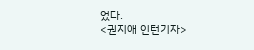었다.
<권지애 인턴기자>